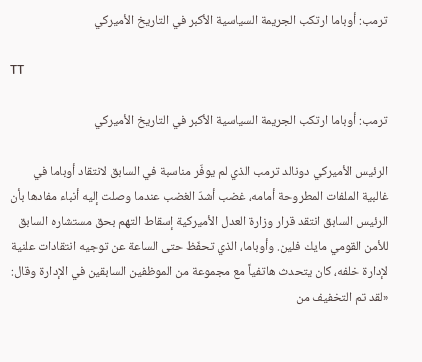ترمب: أوباما ارتكب الجريمة السياسية الأكبر في التاريخ الأميركي

TT

ترمب: أوباما ارتكب الجريمة السياسية الأكبر في التاريخ الأميركي

الرئيس الأميركي دونالد ترمب الذي لم يوفّر مناسبة في السابق لانتقاد أوباما في غالبية الملفات المطروحة أمامه، غضب أشدّ الغضب عندما وصلت إليه أنباء مفادها بأن الرئيس السابق انتقد قرار وزارة العدل الأميركية إسقاط التهم بحق مستشاره السابق للأمن القومي مايك فلين. وأوباما، الذي تحفّظ حتى الساعة عن توجيه انتقادات علنية لإدارة خلفه، كان يتحدث هاتفياً مع مجموعة من الموظفين السابقين في الإدارة وقال: «لقد تم التخفيف من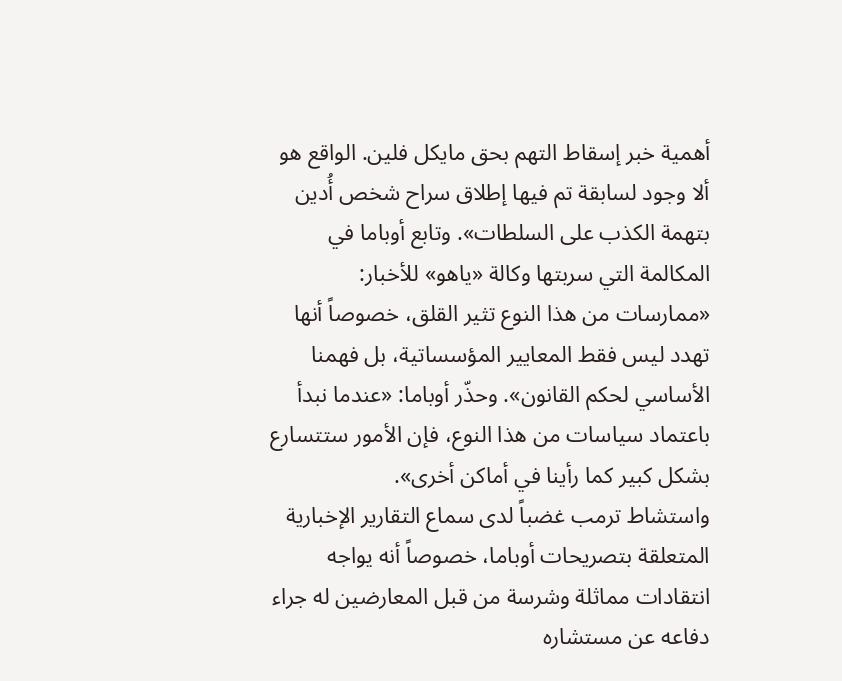أهمية خبر إسقاط التهم بحق مايكل فلين. الواقع هو ألا وجود لسابقة تم فيها إطلاق سراح شخص أُدين بتهمة الكذب على السلطات». وتابع أوباما في المكالمة التي سربتها وكالة «ياهو» للأخبار: «ممارسات من هذا النوع تثير القلق، خصوصاً أنها تهدد ليس فقط المعايير المؤسساتية، بل فهمنا الأساسي لحكم القانون». وحذّر أوباما: «عندما نبدأ باعتماد سياسات من هذا النوع، فإن الأمور ستتسارع بشكل كبير كما رأينا في أماكن أخرى».
واستشاط ترمب غضباً لدى سماع التقارير الإخبارية المتعلقة بتصريحات أوباما، خصوصاً أنه يواجه انتقادات مماثلة وشرسة من قبل المعارضين له جراء دفاعه عن مستشاره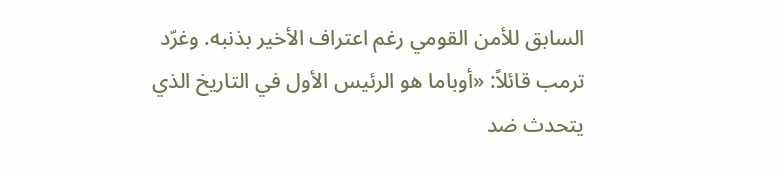السابق للأمن القومي رغم اعتراف الأخير بذنبه. وغرّد ترمب قائلاً: «أوباما هو الرئيس الأول في التاريخ الذي يتحدث ضد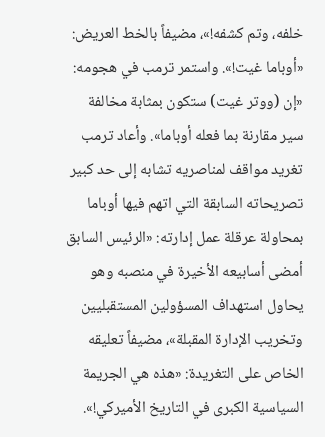خلفه، وتم كشفه!»، مضيفاً بالخط العريض: «أوباما غيت!». واستمر ترمب في هجومه: «إن (ووتر غيت) ستكون بمثابة مخالفة سير مقارنة بما فعله أوباما». وأعاد ترمب تغريد مواقف لمناصريه تشابه إلى حد كبير تصريحاته السابقة التي اتهم فيها أوباما بمحاولة عرقلة عمل إدارته: «الرئيس السابق أمضى أسابيعه الأخيرة في منصبه وهو يحاول استهداف المسؤولين المستقبليين وتخريب الإدارة المقبلة»، مضيفاً تعليقه الخاص على التغريدة: «هذه هي الجريمة السياسية الكبرى في التاريخ الأميركي!».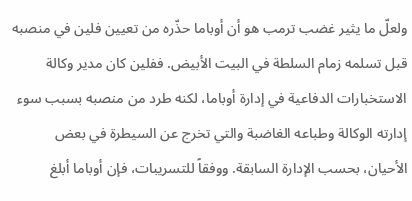ولعلّ ما يثير غضب ترمب هو أن أوباما حذّره من تعيين فلين في منصبه قبل تسلمه زمام السلطة في البيت الأبيض. ففلين كان مدير وكالة الاستخبارات الدفاعية في إدارة أوباما، لكنه طرد من منصبه بسبب سوء إدارته الوكالة وطباعه الغاضبة والتي تخرج عن السيطرة في بعض الأحيان، بحسب الإدارة السابقة. ووفقاً للتسريبات، فإن أوباما أبلغ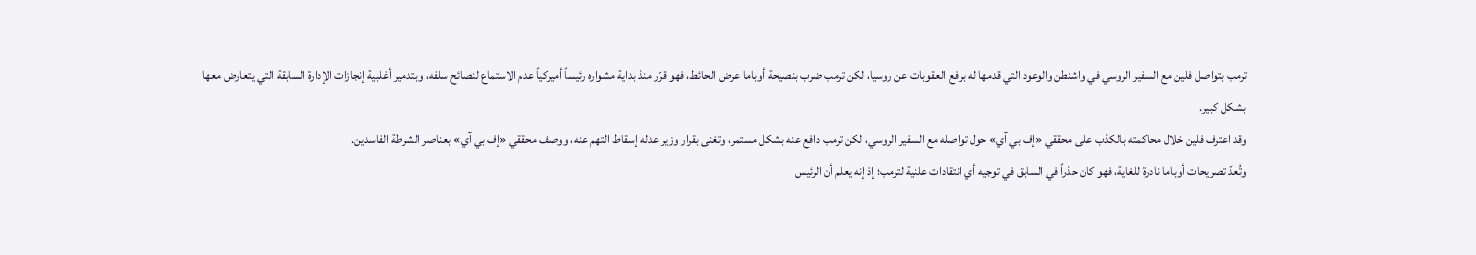ترمب بتواصل فلين مع السفير الروسي في واشنطن والوعود التي قدمها له برفع العقوبات عن روسيا، لكن ترمب ضرب بنصيحة أوباما عرض الحائط، فهو قرّر منذ بداية مشواره رئيساً أميركياً عدم الاستماع لنصائح سلفه، وبتدمير أغلبية إنجازات الإدارة السابقة التي يتعارض معها بشكل كبير.
وقد اعترف فلين خلال محاكمته بالكذب على محققي «إف بي آي» حول تواصله مع السفير الروسي، لكن ترمب دافع عنه بشكل مستمر، وتغنى بقرار وزير عدله إسقاط التهم عنه، ووصف محققي «إف بي آي» بعناصر الشرطة الفاسدين.
وتُعدّ تصريحات أوباما نادرة للغاية، فهو كان حذراً في السابق في توجيه أي انتقادات علنية لترمب؛ إذ إنه يعلم أن الرئيس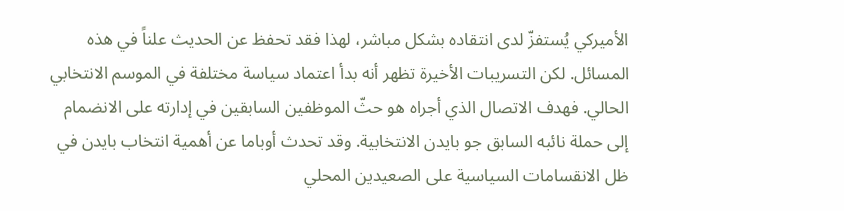الأميركي يُستفزّ لدى انتقاده بشكل مباشر، لهذا فقد تحفظ عن الحديث علناً في هذه المسائل. لكن التسريبات الأخيرة تظهر أنه بدأ اعتماد سياسة مختلفة في الموسم الانتخابي الحالي. فهدف الاتصال الذي أجراه هو حثّ الموظفين السابقين في إدارته على الانضمام إلى حملة نائبه السابق جو بايدن الانتخابية. وقد تحدث أوباما عن أهمية انتخاب بايدن في ظل الانقسامات السياسية على الصعيدين المحلي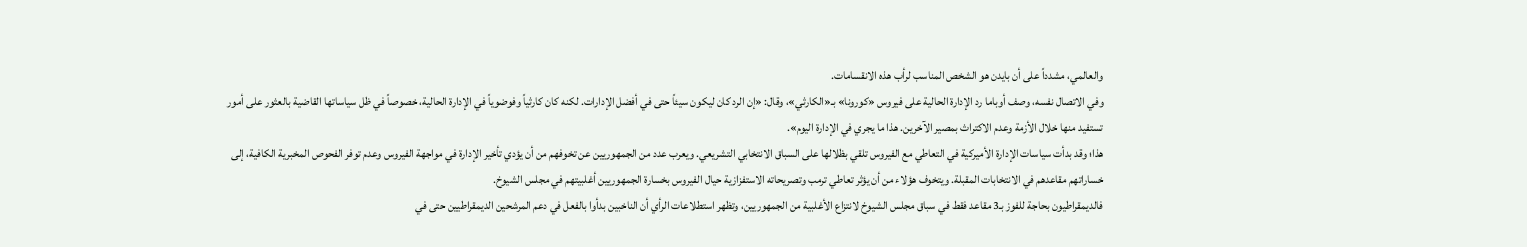والعالمي، مشدداً على أن بايدن هو الشخص المناسب لرأب هذه الانقسامات.
وفي الاتصال نفسه، وصف أوباما رد الإدارة الحالية على فيروس «كورونا» بـ«الكارثي»، وقال: «إن الرد كان ليكون سيئاً حتى في أفضل الإدارات. لكنه كان كارثياً وفوضوياً في الإدارة الحالية، خصوصاً في ظل سياساتها القاضية بالعثور على أمور تستفيد منها خلال الأزمة وعدم الاكتراث بمصير الآخرين. هذا ما يجري في الإدارة اليوم».
هذا؛ وقد بدأت سياسات الإدارة الأميركية في التعاطي مع الفيروس تلقي بظلالها على السباق الانتخابي التشريعي. ويعرب عدد من الجمهوريين عن تخوفهم من أن يؤدي تأخير الإدارة في مواجهة الفيروس وعدم توفر الفحوص المخبرية الكافية، إلى خساراتهم مقاعدهم في الانتخابات المقبلة. ويتخوف هؤلاء من أن يؤثر تعاطي ترمب وتصريحاته الاستفزازية حيال الفيروس بخسارة الجمهوريين أغلبيتهم في مجلس الشيوخ.
فالديمقراطيون بحاجة للفوز بـ3 مقاعد فقط في سباق مجلس الشيوخ لانتزاع الأغلبية من الجمهوريين، وتظهر استطلاعات الرأي أن الناخبين بدأوا بالفعل في دعم المرشحين الديمقراطيين حتى في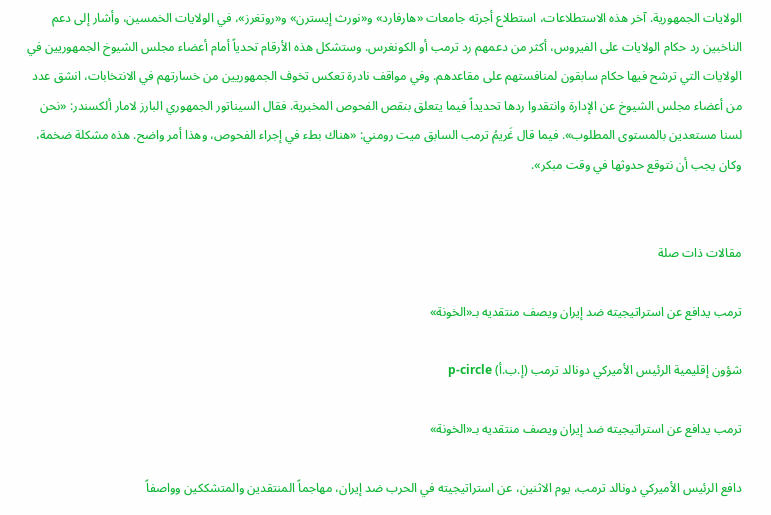الولايات الجمهورية. آخر هذه الاستطلاعات، استطلاع أجرته جامعات «هارفارد» و«نورث إيسترن» و«روتغرز»، في الولايات الخمسين، وأشار إلى دعم الناخبين رد حكام الولايات على الفيروس، أكثر من دعمهم رد ترمب أو الكونغرس. وستشكل هذه الأرقام تحدياً أمام أعضاء مجلس الشيوخ الجمهوريين في الولايات التي ترشح فيها حكام سابقون لمنافستهم على مقاعدهم. وفي مواقف نادرة تعكس تخوف الجمهوريين من خسارتهم في الانتخابات، انشق عدد من أعضاء مجلس الشيوخ عن الإدارة وانتقدوا ردها تحديداً فيما يتعلق بنقص الفحوص المخبرية. فقال السيناتور الجمهوري البارز لامار ألكسندر: «نحن لسنا مستعدين بالمستوى المطلوب». فيما قال غَريمُ ترمب السابق ميت رومني: «هناك بطء في إجراء الفحوص، وهذا أمر واضح. هذه مشكلة ضخمة، وكان يجب أن نتوقع حدوثها في وقت مبكر».


مقالات ذات صلة

ترمب يدافع عن استراتيجيته ضد إيران ويصف منتقديه بـ«الخونة»

شؤون إقليمية الرئيس الأميركي دونالد ترمب (إ.ب.أ) p-circle

ترمب يدافع عن استراتيجيته ضد إيران ويصف منتقديه بـ«الخونة»

دافع الرئيس الأميركي دونالد ترمب، يوم الاثنين، عن استراتيجيته في الحرب ضد إيران، مهاجماً المنتقدين والمتشككين وواصفاً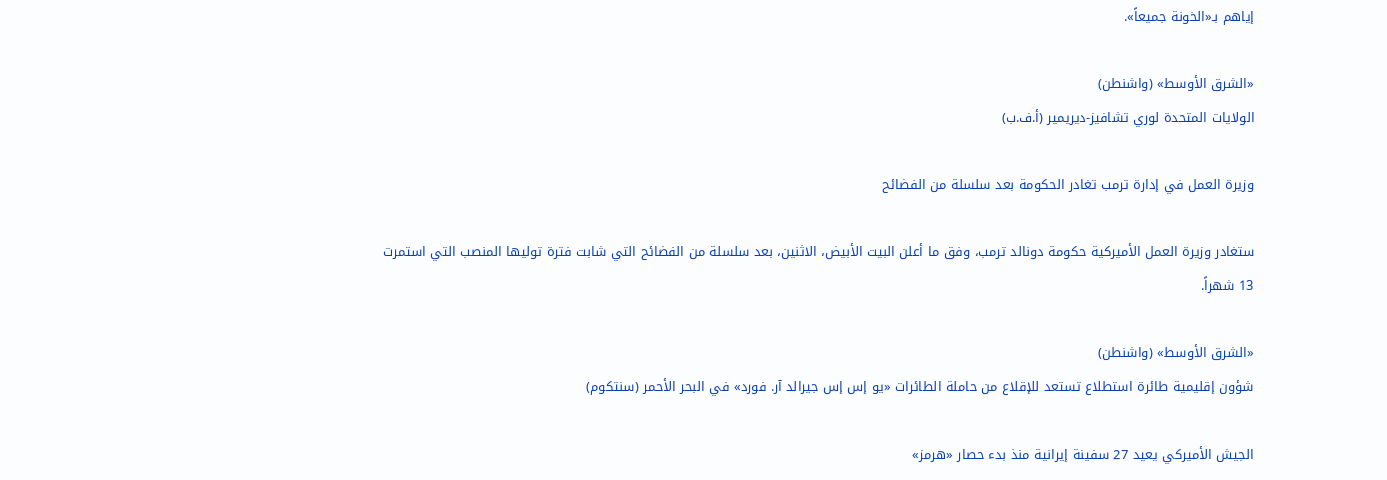إياهم بـ«الخونة جميعاً».

«الشرق الأوسط» (واشنطن)
الولايات المتحدة لوري تشافيز-ديريمير (أ.ف.ب)

وزيرة العمل في إدارة ترمب تغادر الحكومة بعد سلسلة من الفضائح

ستغادر وزيرة العمل الأميركية حكومة دونالد ترمب، وفق ما أعلن البيت الأبيض، الاثنين، بعد سلسلة من الفضائح التي شابت فترة توليها المنصب التي استمرت 13 شهراً.

«الشرق الأوسط» (واشنطن)
شؤون إقليمية طائرة استطلاع تستعد للإقلاع من حاملة الطائرات «يو إس إس جيرالد آر. فورد» في البحر الأحمر (سنتكوم)

الجيش الأميركي يعيد 27 سفينة إيرانية منذ بدء حصار «هرمز»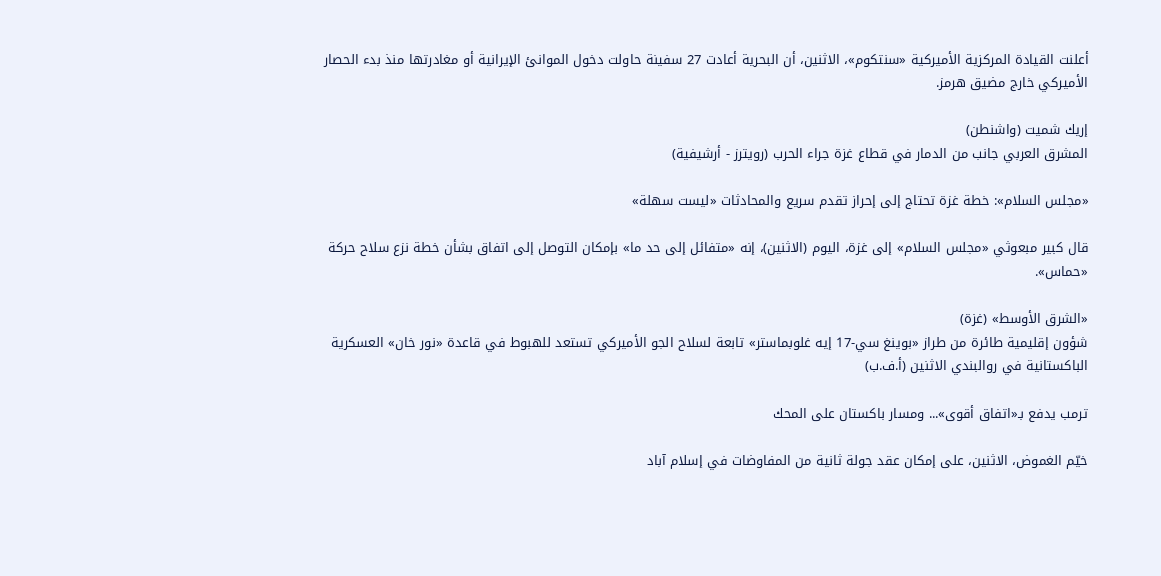أعلنت القيادة المركزية الأميركية «سنتكوم»، الاثنين، أن البحرية أعادت 27 سفينة حاولت دخول الموانئ الإيرانية أو مغادرتها منذ بدء الحصار الأميركي خارج مضيق هرمز.

إريك شميت (واشنطن)
المشرق العربي جانب من الدمار في قطاع غزة جراء الحرب (رويترز - أرشيفية)

«مجلس السلام»: خطة غزة تحتاج إلى إحراز تقدم سريع والمحادثات «ليست سهلة»

قال كبير مبعوثي «مجلس السلام» إلى غزة، اليوم (الاثنين)، إنه «متفائل إلى حد ما» بإمكان التوصل إلى اتفاق بشأن خطة نزع سلاح حركة «حماس».

«الشرق الأوسط» (غزة)
شؤون إقليمية طائرة من طراز «بوينغ سي-17 إيه غلوبماستر» تابعة لسلاح الجو الأميركي تستعد للهبوط في قاعدة «نور خان» العسكرية الباكستانية في روالبندي الاثنين (أ.ف.ب)

ترمب يدفع بـ«اتفاق أقوى»... ومسار باكستان على المحك

خيّم الغموض، الاثنين، على إمكان عقد جولة ثانية من المفاوضات في إسلام آباد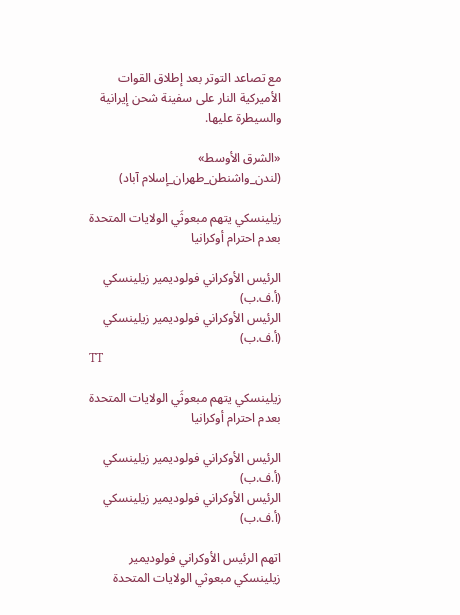مع تصاعد التوتر بعد إطلاق القوات الأميركية النار على سفينة شحن إيرانية والسيطرة عليها.

«الشرق الأوسط» (لندن_واشنطن_طهران_إسلام آباد)

زيلينسكي يتهم مبعوثَي الولايات المتحدة بعدم احترام أوكرانيا

الرئيس الأوكراني فولوديمير زيلينسكي (أ.ف.ب)
الرئيس الأوكراني فولوديمير زيلينسكي (أ.ف.ب)
TT

زيلينسكي يتهم مبعوثَي الولايات المتحدة بعدم احترام أوكرانيا

الرئيس الأوكراني فولوديمير زيلينسكي (أ.ف.ب)
الرئيس الأوكراني فولوديمير زيلينسكي (أ.ف.ب)

اتهم الرئيس الأوكراني فولوديمير زيلينسكي مبعوثي الولايات المتحدة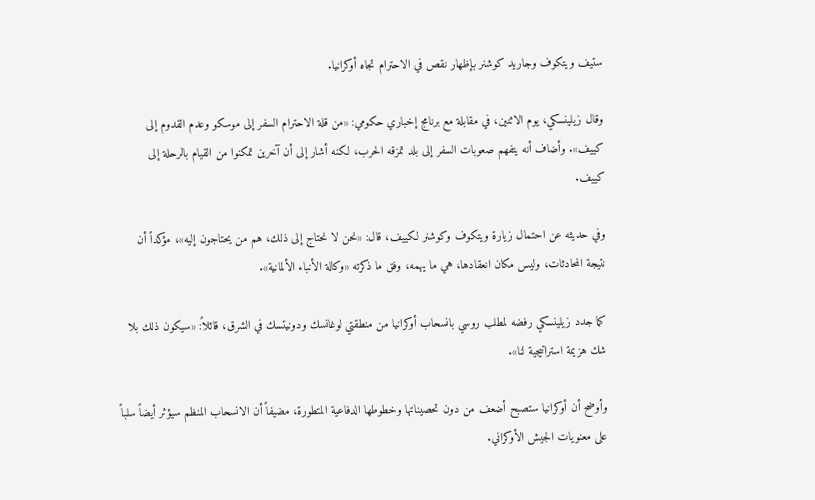ستيف ويتكوف وجاريد كوشنر بإظهار نقص في الاحترام تجاه أوكرانيا.

وقال زيلينسكي، يوم الاثنين، في مقابلة مع برنامج إخباري حكومي: «من قلة الاحترام السفر إلى موسكو وعدم القدوم إلى كييف». وأضاف أنه يتفهم صعوبات السفر إلى بلد تمزقه الحرب، لكنه أشار إلى أن آخرين تمكنوا من القيام بالرحلة إلى كييف.

وفي حديثه عن احتمال زيارة ويتكوف وكوشنر لكييف، قال: «نحن لا نحتاج إلى ذلك، هم من يحتاجون إليه»، مؤكداً أن نتيجة المحادثات، وليس مكان انعقادها، هي ما يهمه، وفق ما ذكرته «وكالة الأنباء الألمانية».

كما جدد زيلينسكي رفضه لمطلب روسي بانسحاب أوكرانيا من منطقتي لوغانسك ودونيتسك في الشرق، قائلاً: «سيكون ذلك بلا شك هزيمة استراتيجية لنا».

وأوضح أن أوكرانيا ستصبح أضعف من دون تحصيناتها وخطوطها الدفاعية المتطورة، مضيفاً أن الانسحاب المنظم سيؤثر أيضاً سلباً على معنويات الجيش الأوكراني.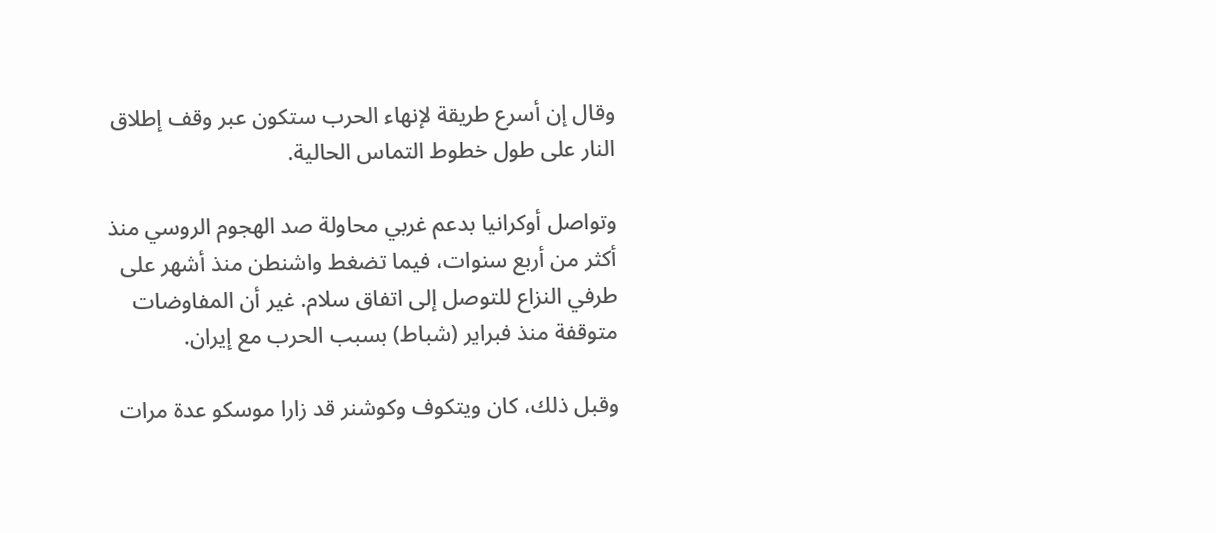وقال إن أسرع طريقة لإنهاء الحرب ستكون عبر وقف إطلاق النار على طول خطوط التماس الحالية.

وتواصل أوكرانيا بدعم غربي محاولة صد الهجوم الروسي منذ أكثر من أربع سنوات، فيما تضغط واشنطن منذ أشهر على طرفي النزاع للتوصل إلى اتفاق سلام. غير أن المفاوضات متوقفة منذ فبراير (شباط) بسبب الحرب مع إيران.

وقبل ذلك، كان ويتكوف وكوشنر قد زارا موسكو عدة مرات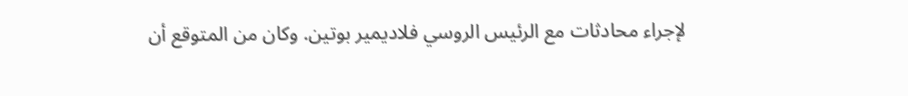لإجراء محادثات مع الرئيس الروسي فلاديمير بوتين. وكان من المتوقع أن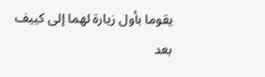يقوما بأول زيارة لهما إلى كييف بعد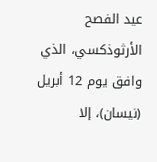عيد الفصح الأرثوذكسي، الذي وافق يوم 12 أبريل (نيسان)، إلا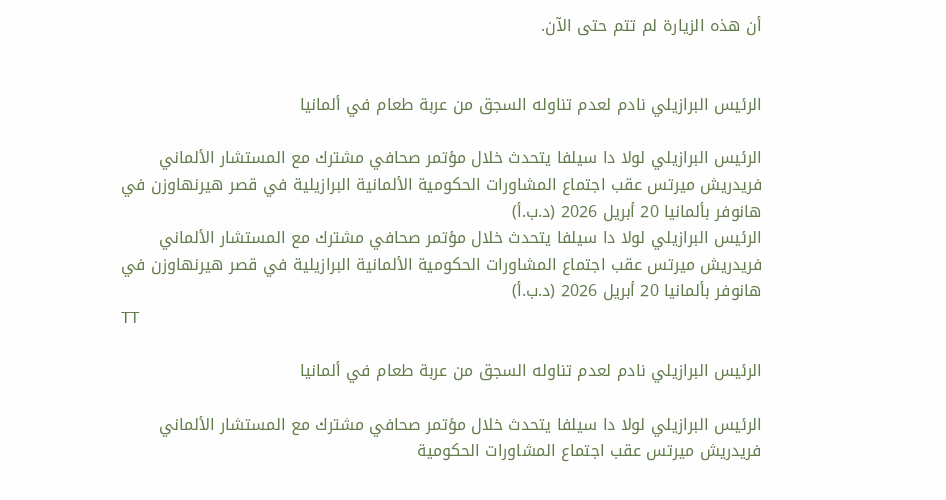أن هذه الزيارة لم تتم حتى الآن.


الرئيس البرازيلي نادم لعدم تناوله السجق من عربة طعام في ألمانيا

الرئيس البرازيلي لولا دا سيلفا يتحدث خلال مؤتمر صحافي مشترك مع المستشار الألماني فريدريش ميرتس عقب اجتماع المشاورات الحكومية الألمانية البرازيلية في قصر هيرنهاوزن في هانوفر بألمانيا 20 أبريل 2026 (د.ب.أ)
الرئيس البرازيلي لولا دا سيلفا يتحدث خلال مؤتمر صحافي مشترك مع المستشار الألماني فريدريش ميرتس عقب اجتماع المشاورات الحكومية الألمانية البرازيلية في قصر هيرنهاوزن في هانوفر بألمانيا 20 أبريل 2026 (د.ب.أ)
TT

الرئيس البرازيلي نادم لعدم تناوله السجق من عربة طعام في ألمانيا

الرئيس البرازيلي لولا دا سيلفا يتحدث خلال مؤتمر صحافي مشترك مع المستشار الألماني فريدريش ميرتس عقب اجتماع المشاورات الحكومية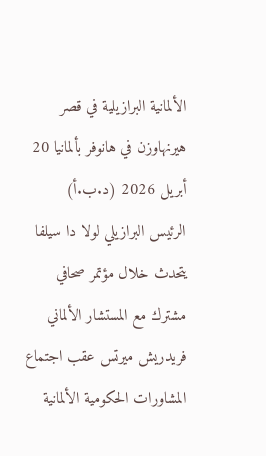الألمانية البرازيلية في قصر هيرنهاوزن في هانوفر بألمانيا 20 أبريل 2026 (د.ب.أ)
الرئيس البرازيلي لولا دا سيلفا يتحدث خلال مؤتمر صحافي مشترك مع المستشار الألماني فريدريش ميرتس عقب اجتماع المشاورات الحكومية الألمانية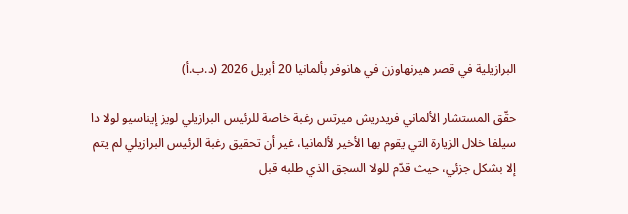البرازيلية في قصر هيرنهاوزن في هانوفر بألمانيا 20 أبريل 2026 (د.ب.أ)

حقّق المستشار الألماني فريدريش ميرتس رغبة خاصة للرئيس البرازيلي لويز إيناسيو لولا دا سيلفا خلال الزيارة التي يقوم بها الأخير لألمانيا، غير أن تحقيق رغبة الرئيس البرازيلي لم يتم إلا بشكل جزئي، حيث قدّم للولا السجق الذي طلبه قبل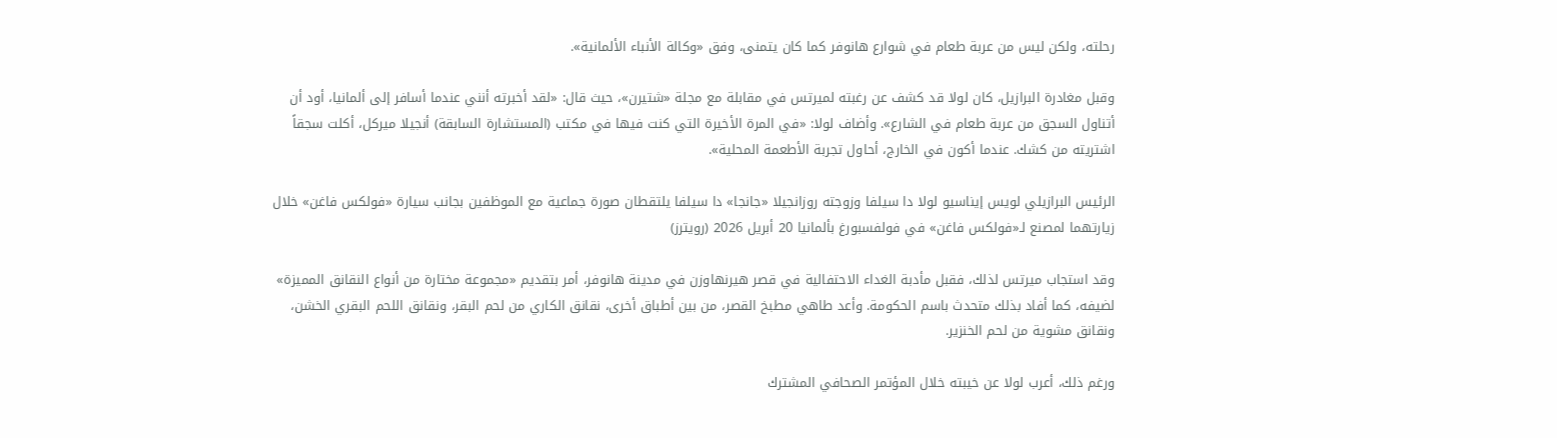رحلته، ولكن ليس من عربة طعام في شوارع هانوفر كما كان يتمنى، وفق «وكالة الأنباء الألمانية».

وقبل مغادرة البرازيل، كان لولا قد كشف عن رغبته لميرتس في مقابلة مع مجلة «شتيرن»، حيث قال: «لقد أخبرته أنني عندما أسافر إلى ألمانيا، أود أن أتناول السجق من عربة طعام في الشارع». وأضاف لولا: «في المرة الأخيرة التي كنت فيها في مكتب (المستشارة السابقة) أنجيلا ميركل، أكلت سجقاً اشتريته من كشك. عندما أكون في الخارج، أحاول تجربة الأطعمة المحلية».

الرئيس البرازيلي لويس إيناسيو لولا دا سيلفا وزوجته روزانجيلا «جانجا» دا سيلفا يلتقطان صورة جماعية مع الموظفين بجانب سيارة «فولكس فاغن» خلال زيارتهما لمصنع لـ«فولكس فاغن» في فولفسبورغ بألمانيا 20 أبريل 2026 (رويترز)

وقد استجاب ميرتس لذلك، فقبل مأدبة الغداء الاحتفالية في قصر هيرنهاوزن في مدينة هانوفر، أمر بتقديم «مجموعة مختارة من أنواع النقانق المميزة» لضيفه، كما أفاد بذلك متحدث باسم الحكومة. وأعد طاهي مطبخ القصر، من بين أطباق أخرى، نقانق الكاري من لحم البقر، ونقانق اللحم البقري الخشن، ونقانق مشوية من لحم الخنزير.

ورغم ذلك، أعرب لولا عن خيبته خلال المؤتمر الصحافي المشترك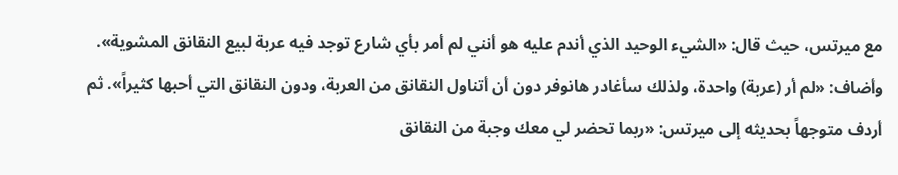مع ميرتس، حيث قال: «الشيء الوحيد الذي أندم عليه هو أنني لم أمر بأي شارع توجد فيه عربة لبيع النقانق المشوية». وأضاف: «لم أر (عربة) واحدة، ولذلك سأغادر هانوفر دون أن أتناول النقانق من العربة، ودون النقانق التي أحبها كثيراً». ثم أردف متوجهاً بحديثه إلى ميرتس: «ربما تحضر لي معك وجبة من النقانق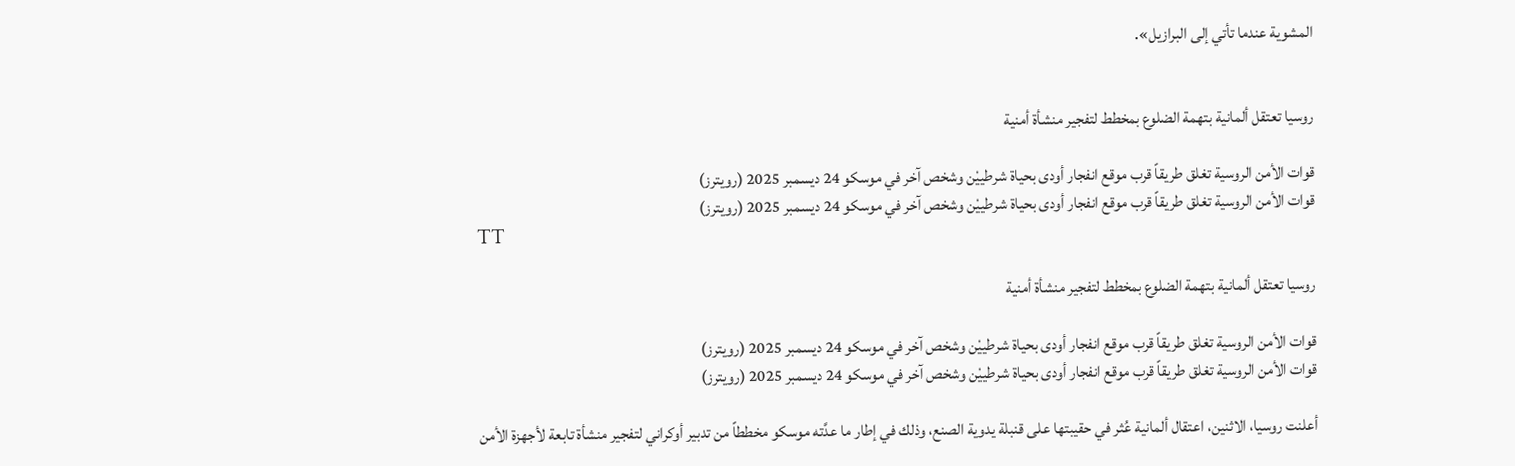المشوية عندما تأتي إلى البرازيل».


روسيا تعتقل ألمانية بتهمة الضلوع بمخطط لتفجير منشأة أمنية

قوات الأمن الروسية تغلق طريقاً قرب موقع انفجار أودى بحياة شرطييْن وشخص آخر في موسكو 24 ديسمبر 2025 (رويترز)
قوات الأمن الروسية تغلق طريقاً قرب موقع انفجار أودى بحياة شرطييْن وشخص آخر في موسكو 24 ديسمبر 2025 (رويترز)
TT

روسيا تعتقل ألمانية بتهمة الضلوع بمخطط لتفجير منشأة أمنية

قوات الأمن الروسية تغلق طريقاً قرب موقع انفجار أودى بحياة شرطييْن وشخص آخر في موسكو 24 ديسمبر 2025 (رويترز)
قوات الأمن الروسية تغلق طريقاً قرب موقع انفجار أودى بحياة شرطييْن وشخص آخر في موسكو 24 ديسمبر 2025 (رويترز)

أعلنت روسيا، الاثنين، اعتقال ألمانية عُثر في حقيبتها على قنبلة يدوية الصنع، وذلك في إطار ما عدَّته موسكو مخططاً من تدبير أوكراني لتفجير منشأة تابعة لأجهزة الأمن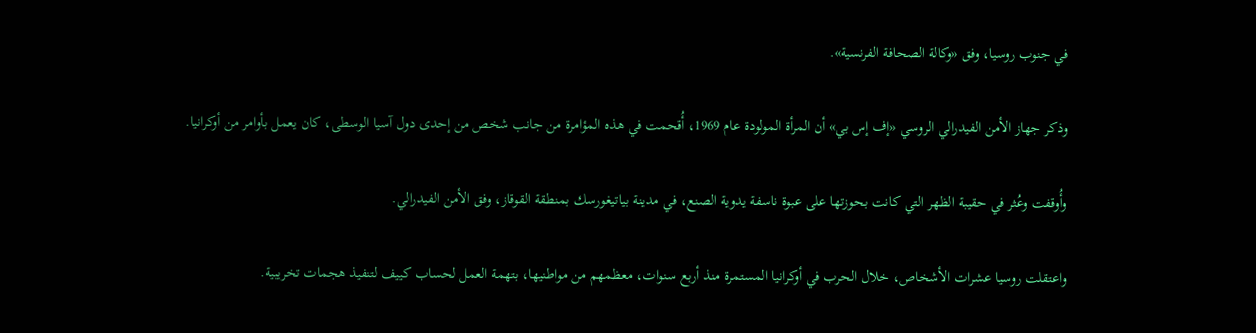في جنوب روسيا، وفق «وكالة الصحافة الفرنسية».

وذكر جهاز الأمن الفيدرالي الروسي «إف إس بي» أن المرأة المولودة عام 1969، أُقحمت في هذه المؤامرة من جانب شخص من إحدى دول آسيا الوسطى، كان يعمل بأوامر من أوكرانيا.

وأُوقفت وعُثر في حقيبة الظهر التي كانت بحوزتها على عبوة ناسفة يدوية الصنع، في مدينة بياتيغورسك بمنطقة القوقاز، وفق الأمن الفيدرالي.

واعتقلت روسيا عشرات الأشخاص، خلال الحرب في أوكرانيا المستمرة منذ أربع سنوات، معظمهم من مواطنيها، بتهمة العمل لحساب كييف لتنفيذ هجمات تخريبية.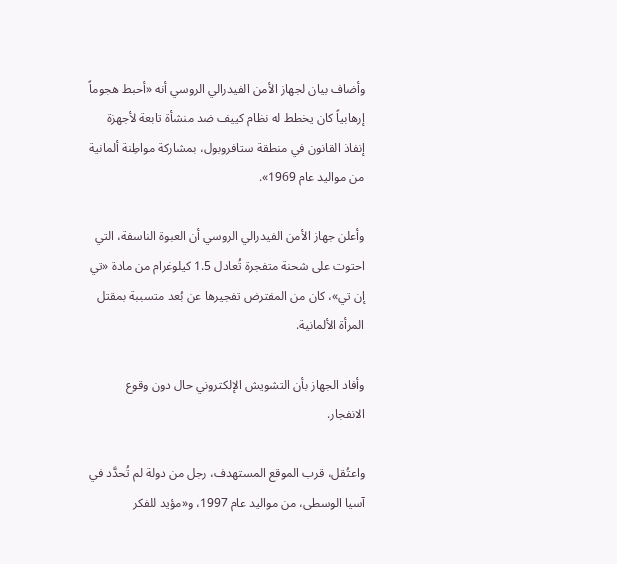وأضاف بيان لجهاز الأمن الفيدرالي الروسي أنه «أحبط هجوماً إرهابياً كان يخطط له نظام كييف ضد منشأة تابعة لأجهزة إنفاذ القانون في منطقة ستافروبول، بمشاركة مواطِنة ألمانية من مواليد عام 1969».

وأعلن جهاز الأمن الفيدرالي الروسي أن العبوة الناسفة، التي احتوت على شحنة متفجرة تُعادل 1.5 كيلوغرام من مادة «تي إن تي»، كان من المفترض تفجيرها عن بُعد متسببة بمقتل المرأة الألمانية.

وأفاد الجهاز بأن التشويش الإلكتروني حال دون وقوع الانفجار.

واعتُقل، قرب الموقع المستهدف، رجل من دولة لم تُحدَّد في آسيا الوسطى، من مواليد عام 1997، و«مؤيد للفكر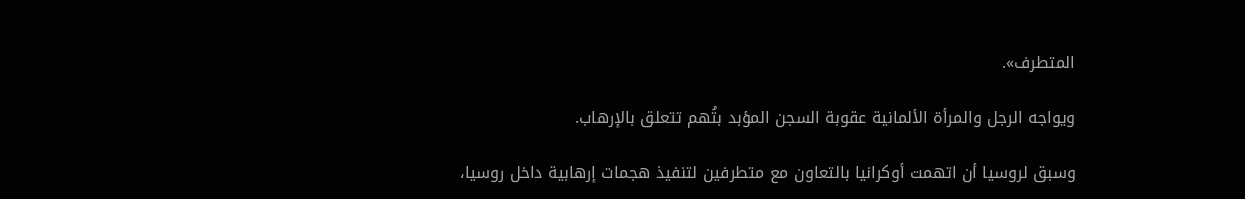المتطرف».

ويواجه الرجل والمرأة الألمانية عقوبة السجن المؤبد بتُهم تتعلق بالإرهاب.

وسبق لروسيا أن اتهمت أوكرانيا بالتعاون مع متطرفين لتنفيذ هجمات إرهابية داخل روسيا،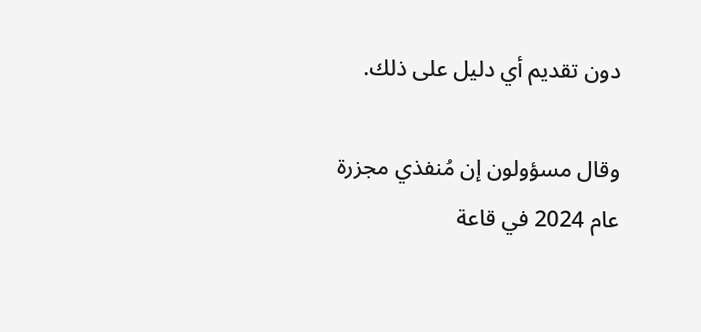دون تقديم أي دليل على ذلك.

وقال مسؤولون إن مُنفذي مجزرة عام 2024 في قاعة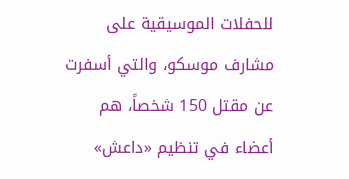للحفلات الموسيقية على مشارف موسكو، والتي أسفرت عن مقتل 150 شخصاً، هم أعضاء في تنظيم «داعش»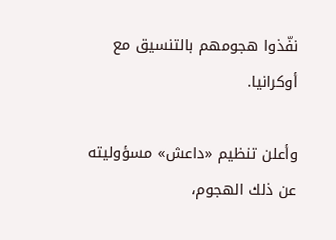نفّذوا هجومهم بالتنسيق مع أوكرانيا.

وأعلن تنظيم «داعش» مسؤوليته عن ذلك الهجوم،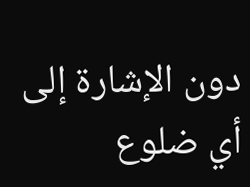دون الإشارة إلى أي ضلوع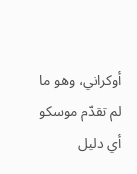أوكراني، وهو ما لم تقدّم موسكو أي دليل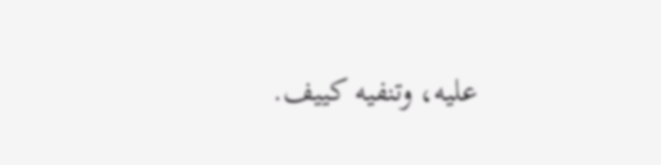عليه، وتنفيه كييف.